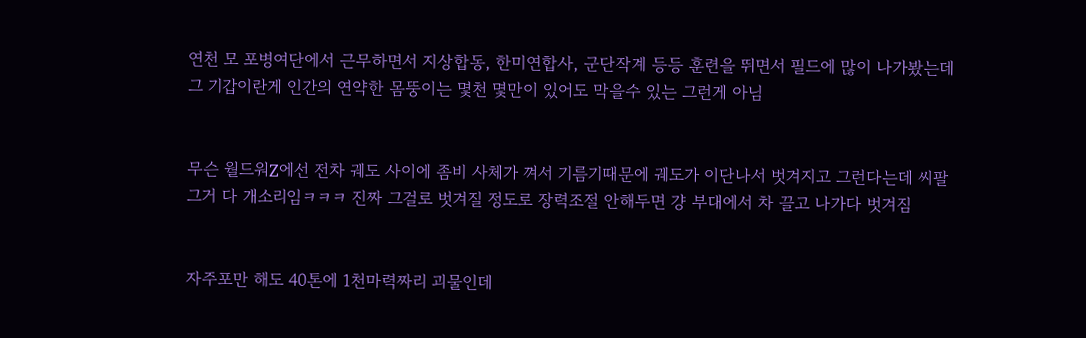연천 모 포병여단에서 근무하면서 지상합동, 한미연합사, 군단작계 등등 훈련을 뛰면서 필드에 많이 나가봤는데 그 기갑이란게 인간의 연약한 몸뚱이는 몇천 몇만이 있어도 막을수 있는 그런게 아님


무슨 월드워Z에선 전차 궤도 사이에 좀비 사체가 껴서 기름기때문에 궤도가 이단나서 벗겨지고 그런다는데 씨팔 그거 다 개소리임ㅋㅋㅋ 진짜 그걸로 벗겨질 정도로 장력조절 안해두면 걍 부대에서 차 끌고 나가다 벗겨짐


자주포만 해도 40톤에 1천마력짜리 괴물인데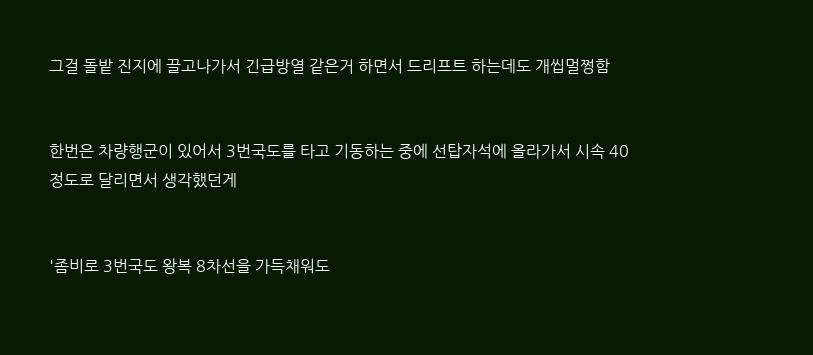그걸 돌밭 진지에 끌고나가서 긴급방열 같은거 하면서 드리프트 하는데도 개씹멀쩡함


한번은 차량행군이 있어서 3번국도를 타고 기동하는 중에 선탑자석에 올라가서 시속 40정도로 달리면서 생각했던게


'좀비로 3번국도 왕복 8차선을 가득채워도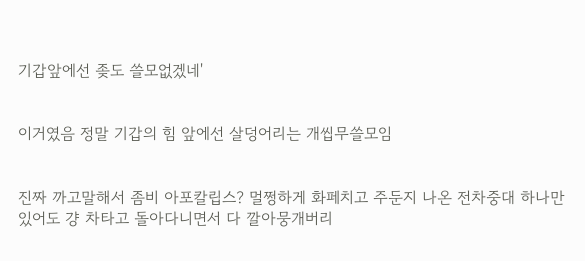기갑앞에선 좆도 쓸모없겠네'


이거였음 정말 기갑의 힘 앞에선 살덩어리는 개씹무쓸모임


진짜 까고말해서 좀비 아포칼립스? 멀쩡하게 화페치고 주둔지 나온 전차중대 하나만 있어도 걍 차타고 돌아다니면서 다 깔아뭉개버리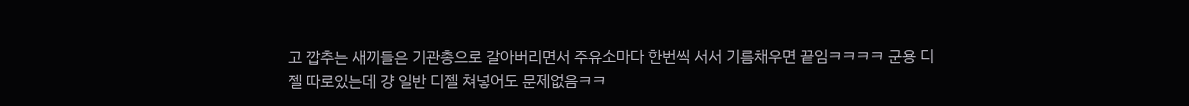고 깝추는 새끼들은 기관총으로 갈아버리면서 주유소마다 한번씩 서서 기름채우면 끝임ㅋㅋㅋㅋ 군용 디젤 따로있는데 걍 일반 디젤 쳐넣어도 문제없음ㅋㅋ